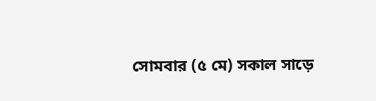সোমবার (৫ মে) সকাল সাড়ে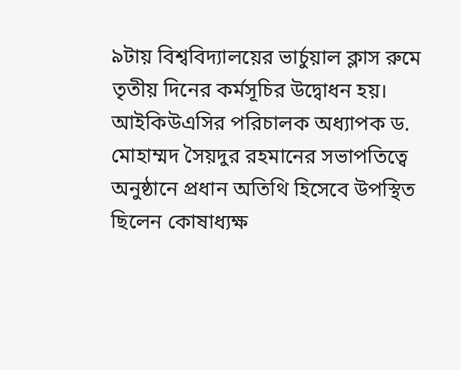৯টায় বিশ্ববিদ্যালয়ের ভার্চুয়াল ক্লাস রুমে তৃতীয় দিনের কর্মসূচির উদ্বোধন হয়।
আইকিউএসির পরিচালক অধ্যাপক ড. মোহাম্মদ সৈয়দুর রহমানের সভাপতিত্বে অনুষ্ঠানে প্রধান অতিথি হিসেবে উপস্থিত ছিলেন কোষাধ্যক্ষ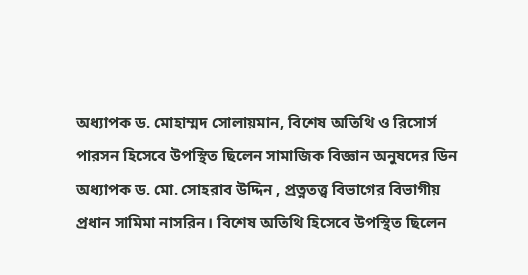অধ্যাপক ড. মোহাম্মদ সোলায়মান, বিশেষ অতিথি ও রিসোর্স পারসন হিসেবে উপস্থিত ছিলেন সামাজিক বিজ্ঞান অনুষদের ডিন অধ্যাপক ড. মো. সোহরাব উদ্দিন , প্রত্নতত্ত্ব বিভাগের বিভাগীয় প্রধান সামিমা নাসরিন। বিশেষ অতিথি হিসেবে উপস্থিত ছিলেন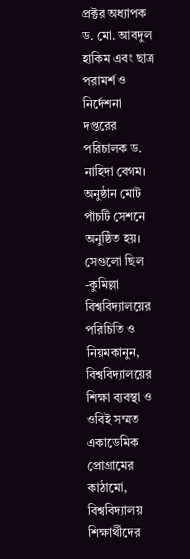প্রক্টর অধ্যাপক ড. মো. আবদুল হাকিম এবং ছাত্র পরামর্শ ও নির্দেশনা দপ্তরের পরিচালক ড. নাহিদা বেগম।
অনুষ্ঠান মোট পাঁচটি সেশনে অনুষ্ঠিত হয়। সেগুলো ছিল -কুমিল্লা বিশ্ববিদ্যালয়ের পরিচিতি ও নিয়মকানুন, বিশ্ববিদ্যালয়ের শিক্ষা ব্যবস্থা ও ওবিই সম্মত একাডেমিক প্রোগ্রামের কাঠামো, বিশ্ববিদ্যালয় শিক্ষার্থীদের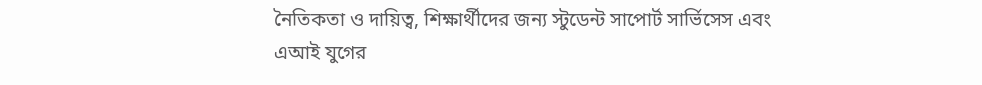নৈতিকতা ও দায়িত্ব, শিক্ষার্থীদের জন্য স্টুডেন্ট সাপোর্ট সার্ভিসেস এবং এআই যুগের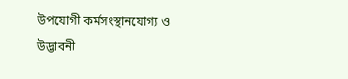উপযোগী কর্মসংস্থানযোগ্য ও উদ্ভাবনী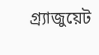গ্র্যাজুয়েট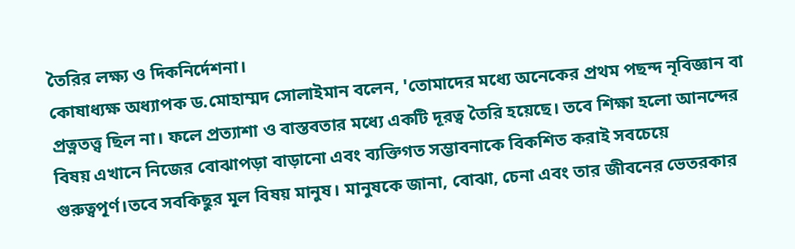তৈরির লক্ষ্য ও দিকনির্দেশনা।
কোষাধ্যক্ষ অধ্যাপক ড.মোহাম্মদ সোলাইমান বলেন, 'তোমাদের মধ্যে অনেকের প্রথম পছন্দ নৃবিজ্ঞান বা প্রত্নতত্ত্ব ছিল না। ফলে প্রত্যাশা ও বাস্তবতার মধ্যে একটি দূরত্ব তৈরি হয়েছে। তবে শিক্ষা হলো আনন্দের বিষয় এখানে নিজের বোঝাপড়া বাড়ানো এবং ব্যক্তিগত সম্ভাবনাকে বিকশিত করাই সবচেয়ে গুরুত্বপূর্ণ।তবে সবকিছুর মূল বিষয় মানুষ। মানুষকে জানা, বোঝা, চেনা এবং তার জীবনের ভেতরকার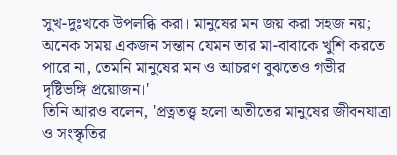সুখ-দুঃখকে উপলব্ধি করা। মানুষের মন জয় করা সহজ নয়; অনেক সময় একজন সন্তান যেমন তার মা-বাবাকে খুশি করতে পারে না, তেমনি মানুষের মন ও আচরণ বুঝতেও গভীর দৃষ্টিভঙ্গি প্রয়োজন।'
তিনি আরও বলেন, 'প্রত্নতত্ত্ব হলো অতীতের মানুষের জীবনযাত্রা ও সংস্কৃতির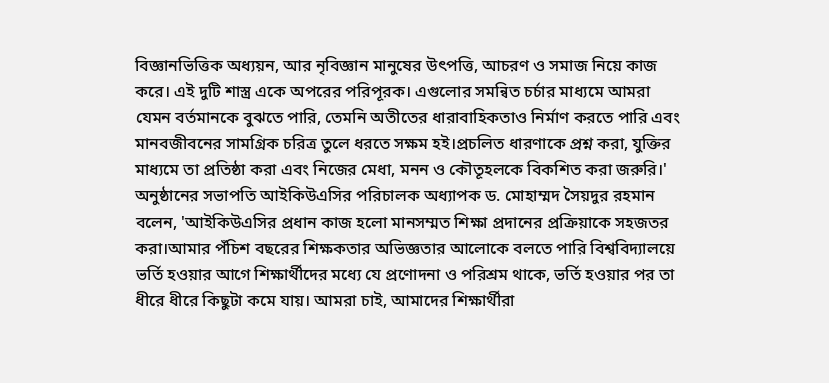বিজ্ঞানভিত্তিক অধ্যয়ন, আর নৃবিজ্ঞান মানুষের উৎপত্তি, আচরণ ও সমাজ নিয়ে কাজ করে। এই দুটি শাস্ত্র একে অপরের পরিপূরক। এগুলোর সমন্বিত চর্চার মাধ্যমে আমরা যেমন বর্তমানকে বুঝতে পারি, তেমনি অতীতের ধারাবাহিকতাও নির্মাণ করতে পারি এবং মানবজীবনের সামগ্রিক চরিত্র তুলে ধরতে সক্ষম হই।প্রচলিত ধারণাকে প্রশ্ন করা, যুক্তির মাধ্যমে তা প্রতিষ্ঠা করা এবং নিজের মেধা, মনন ও কৌতূহলকে বিকশিত করা জরুরি।'
অনুষ্ঠানের সভাপতি আইকিউএসির পরিচালক অধ্যাপক ড. মোহাম্মদ সৈয়দুর রহমান বলেন, 'আইকিউএসির প্রধান কাজ হলো মানসম্মত শিক্ষা প্রদানের প্রক্রিয়াকে সহজতর করা।আমার পঁচিশ বছরের শিক্ষকতার অভিজ্ঞতার আলোকে বলতে পারি বিশ্ববিদ্যালয়ে ভর্তি হওয়ার আগে শিক্ষার্থীদের মধ্যে যে প্রণোদনা ও পরিশ্রম থাকে, ভর্তি হওয়ার পর তা ধীরে ধীরে কিছুটা কমে যায়। আমরা চাই, আমাদের শিক্ষার্থীরা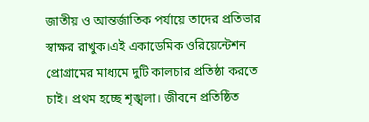জাতীয় ও আন্তর্জাতিক পর্যায়ে তাদের প্রতিভার স্বাক্ষর রাখুক।এই একাডেমিক ওরিয়েন্টেশন প্রোগ্রামের মাধ্যমে দুটি কালচার প্রতিষ্ঠা করতে চাই। প্রথম হচ্ছে শৃঙ্খলা। জীবনে প্রতিষ্ঠিত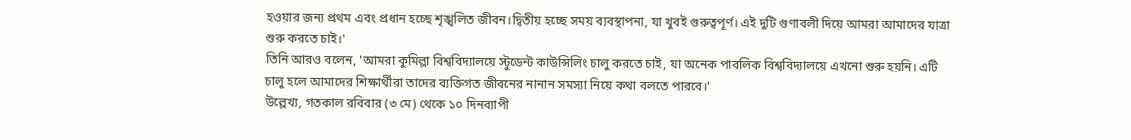হওয়ার জন্য প্রথম এবং প্রধান হচ্ছে শৃঙ্খলিত জীবন।দ্বিতীয় হচ্ছে সময় ব্যবস্থাপনা, যা খুবই গুরুত্বপূর্ণ। এই দুটি গুণাবলী দিয়ে আমরা আমাদের যাত্রা শুরু করতে চাই।'
তিনি আরও বলেন, 'আমরা কুমিল্লা বিশ্ববিদ্যালয়ে স্টুডেন্ট কাউন্সিলিং চালু করতে চাই, যা অনেক পাবলিক বিশ্ববিদ্যালয়ে এখনো শুরু হয়নি। এটি চালু হলে আমাদের শিক্ষার্থীরা তাদের ব্যক্তিগত জীবনের নানান সমস্যা নিয়ে কথা বলতে পারবে।'
উল্লেখ্য, গতকাল রবিবার (৩ মে) থেকে ১০ দিনব্যাপী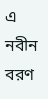এ নবীন বরণ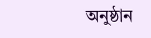অনুষ্ঠান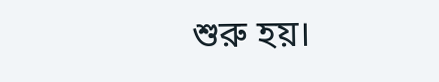শুরু হয়।